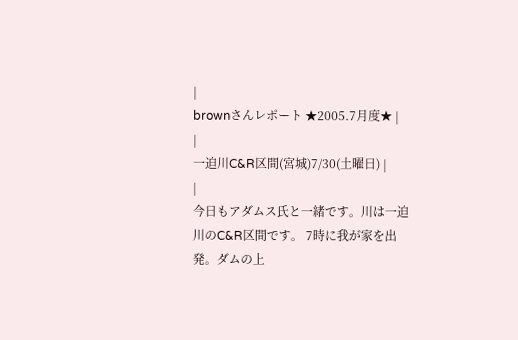|
brownさんレポート ★2005.7月度★ |
|
一迫川C&R区間(宮城)7/30(土曜日) |
|
今日もアダムス氏と一緒です。川は一迫川のC&R区間です。 7時に我が家を出発。ダムの上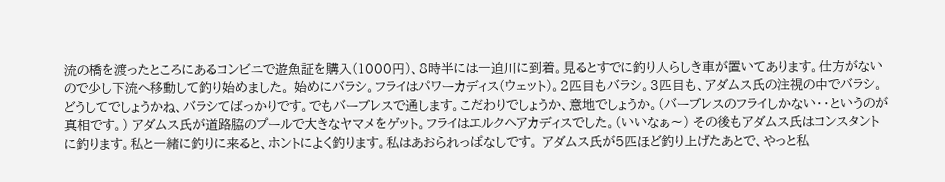流の橋を渡ったところにあるコンビニで遊魚証を購入(1000円)、8時半には一迫川に到着。見るとすでに釣り人らしき車が置いてあります。仕方がないので少し下流へ移動して釣り始めました。 始めにバラシ。フライはパワーカディス(ウェット)。2匹目もバラシ。3匹目も、アダムス氏の注視の中でバラシ。どうしてでしょうかね、バラシてばっかりです。でもバーブレスで通します。こだわりでしょうか、意地でしょうか。(バーブレスのフライしかない・・というのが真相です。) アダムス氏が道路脇のプールで大きなヤマメをゲット。フライはエルクヘアカディスでした。(いいなぁ〜) その後もアダムス氏はコンスタントに釣ります。私と一緒に釣りに来ると、ホントによく釣ります。私はあおられっぱなしです。 アダムス氏が5匹ほど釣り上げたあとで、やっと私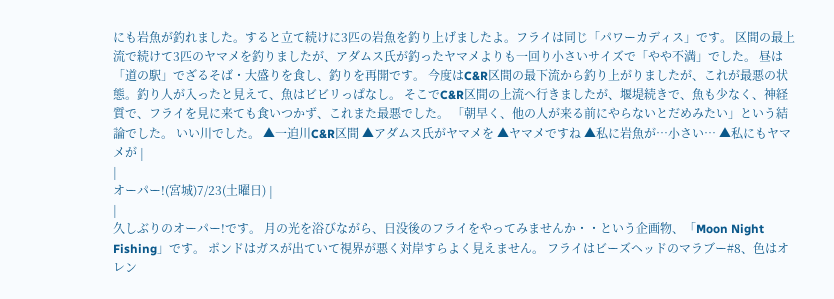にも岩魚が釣れました。すると立て続けに3匹の岩魚を釣り上げましたよ。フライは同じ「パワーカディス」です。 区間の最上流で続けて3匹のヤマメを釣りましたが、アダムス氏が釣ったヤマメよりも一回り小さいサイズで「やや不満」でした。 昼は「道の駅」でざるそば・大盛りを食し、釣りを再開です。 今度はC&R区間の最下流から釣り上がりましたが、これが最悪の状態。釣り人が入ったと見えて、魚はビビリっぱなし。 そこでC&R区間の上流へ行きましたが、堰堤続きで、魚も少なく、神経質で、フライを見に来ても食いつかず、これまた最悪でした。 「朝早く、他の人が来る前にやらないとだめみたい」という結論でした。 いい川でした。 ▲一迫川C&R区間 ▲アダムス氏がヤマメを ▲ヤマメですね ▲私に岩魚が…小さい… ▲私にもヤマメが |
|
オーパー!(宮城)7/23(土曜日) |
|
久しぶりのオーパー!です。 月の光を浴びながら、日没後のフライをやってみませんか・・という企画物、「Moon Night Fishing」です。 ポンドはガスが出ていて視界が悪く対岸すらよく見えません。 フライはビーズヘッドのマラブー#8、色はオレン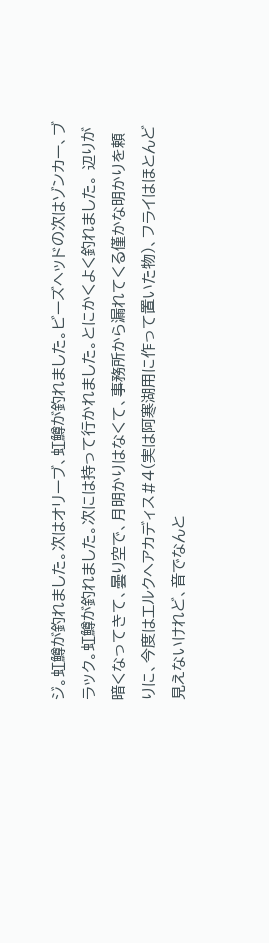ジ。虹鱒が釣れました。次はオリーブ、虹鱒が釣れました。ビーズヘッドの次はゾンカー、ブラック。虹鱒が釣れました。次には持って行かれました。とにかくよく釣れました。 辺りが暗くなってきて、曇り空で、月明かりはなくて、事務所から漏れてくる僅かな明かりを頼りに、今度はエルクヘアカディス#4(実は阿寒湖用に作って置いた物)、フライはほとんど見えないけれど、音でなんと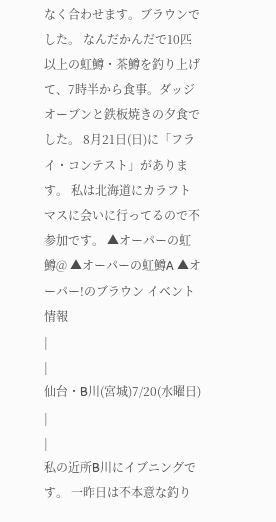なく合わせます。ブラウンでした。 なんだかんだで10匹以上の虹鱒・茶鱒を釣り上げて、7時半から食事。ダッジオーブンと鉄板焼きの夕食でした。 8月21日(日)に「フライ・コンテスト」があります。 私は北海道にカラフトマスに会いに行ってるので不参加です。 ▲オーパーの虹鱒@ ▲オーパーの虹鱒A ▲オーパー!のブラウン イベント情報
|
|
仙台・B川(宮城)7/20(水曜日) |
|
私の近所B川にイブニングです。 一昨日は不本意な釣り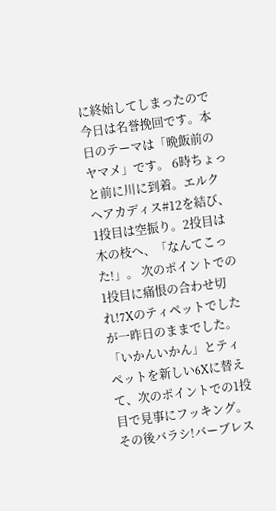に終始してしまったので今日は名誉挽回です。本日のテーマは「晩飯前のヤマメ」です。 6時ちょっと前に川に到着。エルクヘアカディス#12を結び、1投目は空振り。2投目は木の枝へ、「なんてこった!」。 次のポイントでの1投目に痛恨の合わせ切れ!7Xのティペットでしたが一昨日のままでした。「いかんいかん」とティペットを新しい6Xに替えて、次のポイントでの1投目で見事にフッキング。その後バラシ!バーブレス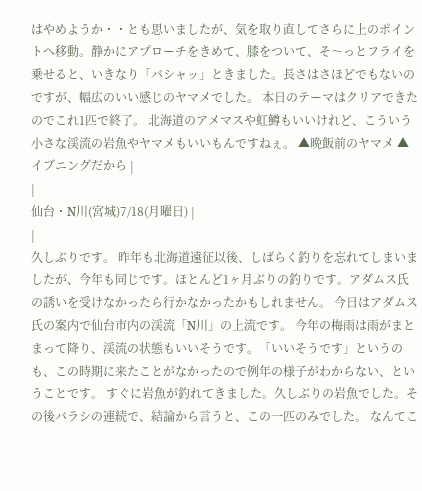はやめようか・・とも思いましたが、気を取り直してさらに上のポイントへ移動。静かにアプローチをきめて、膝をついて、そ〜っとフライを乗せると、いきなり「バシャッ」ときました。長さはさほどでもないのですが、幅広のいい感じのヤマメでした。 本日のテーマはクリアできたのでこれ1匹で終了。 北海道のアメマスや虹鱒もいいけれど、こういう小さな渓流の岩魚やヤマメもいいもんですねぇ。 ▲晩飯前のヤマメ ▲イブニングだから |
|
仙台・N川(宮城)7/18(月曜日) |
|
久しぶりです。 昨年も北海道遠征以後、しばらく釣りを忘れてしまいましたが、今年も同じです。ほとんど1ヶ月ぶりの釣りです。アダムス氏の誘いを受けなかったら行かなかったかもしれません。 今日はアダムス氏の案内で仙台市内の渓流「N川」の上流です。 今年の梅雨は雨がまとまって降り、渓流の状態もいいそうです。「いいそうです」というのも、この時期に来たことがなかったので例年の様子がわからない、ということです。 すぐに岩魚が釣れてきました。久しぶりの岩魚でした。その後バラシの連続で、結論から言うと、この一匹のみでした。 なんてこ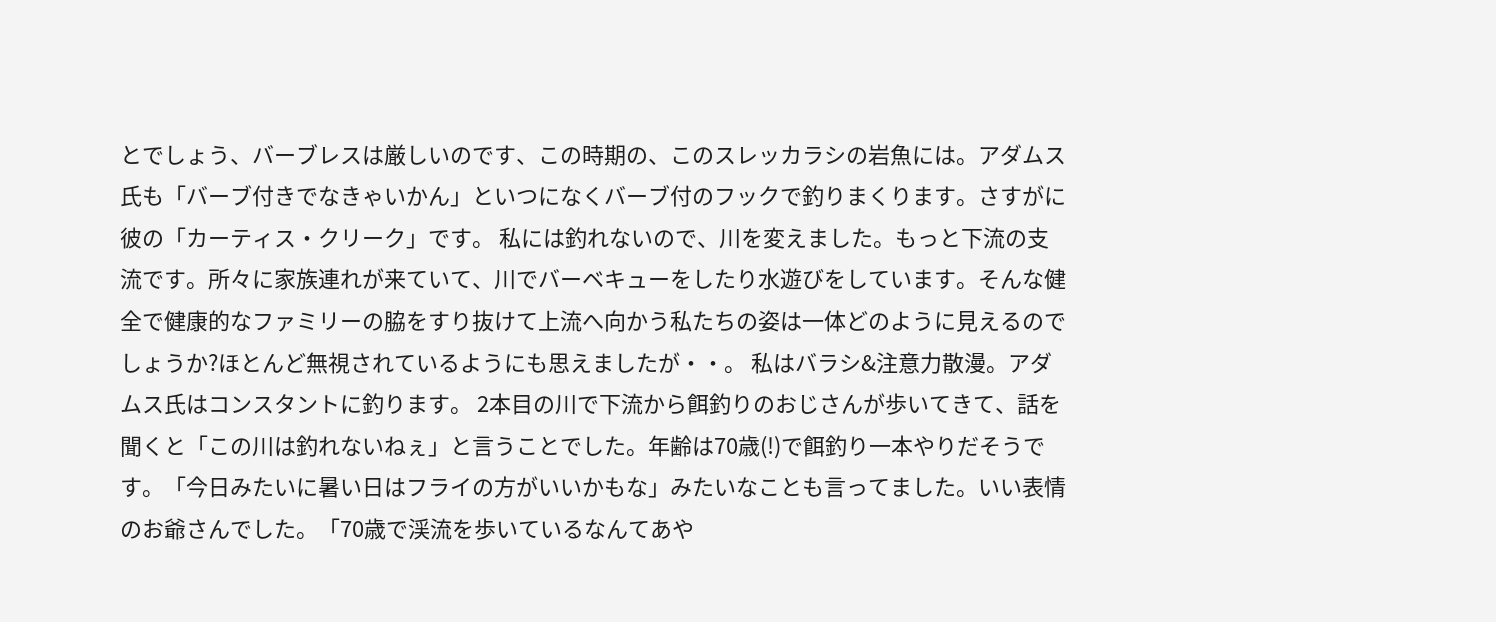とでしょう、バーブレスは厳しいのです、この時期の、このスレッカラシの岩魚には。アダムス氏も「バーブ付きでなきゃいかん」といつになくバーブ付のフックで釣りまくります。さすがに彼の「カーティス・クリーク」です。 私には釣れないので、川を変えました。もっと下流の支流です。所々に家族連れが来ていて、川でバーベキューをしたり水遊びをしています。そんな健全で健康的なファミリーの脇をすり抜けて上流へ向かう私たちの姿は一体どのように見えるのでしょうか?ほとんど無視されているようにも思えましたが・・。 私はバラシ&注意力散漫。アダムス氏はコンスタントに釣ります。 2本目の川で下流から餌釣りのおじさんが歩いてきて、話を聞くと「この川は釣れないねぇ」と言うことでした。年齢は70歳(!)で餌釣り一本やりだそうです。「今日みたいに暑い日はフライの方がいいかもな」みたいなことも言ってました。いい表情のお爺さんでした。「70歳で渓流を歩いているなんてあや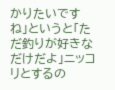かりたいですね」というと「ただ釣りが好きなだけだよ」ニッコリとするの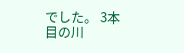でした。 3本目の川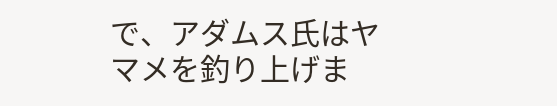で、アダムス氏はヤマメを釣り上げま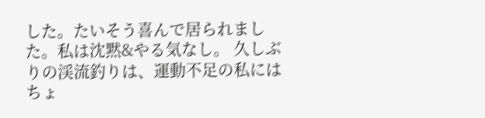した。たいそう喜んで居られました。私は沈黙&やる気なし。 久しぶりの渓流釣りは、運動不足の私にはちょ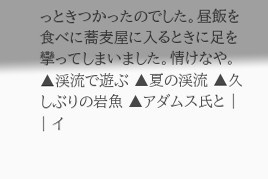っときつかったのでした。昼飯を食べに蕎麦屋に入るときに足を攣ってしまいました。情けなや。 ▲渓流で遊ぶ ▲夏の渓流 ▲久しぶりの岩魚 ▲アダムス氏と |
| イ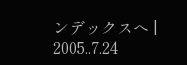ンデックスへ |
2005..7.24